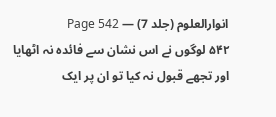انوارالعلوم (جلد 7) — Page 542
۵۴۲ لوگوں نے اس نشان سے فائدہ نہ اٹھایا اور تجھے قبول نہ کیا تو ان پر ایک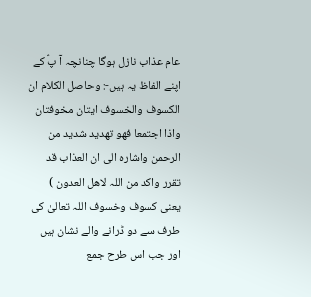عام عذاب نازل ہوگا چنانچہ آ پؑ کے اپنے الفاظ یہ ہیں-: وحاصل الکلام ان الکسوف والخسوف ایتان مخوفتان واذا اجتمعا فھو تھدید شدید من الرحمن واشارہ الی ان العذاب قد تقرر واکد من اللہ لاھل العدون ) یعنی کسوف وخسوف اللہ تعالیٰ کی طرف سے دو ڈرانے والے نشان ہیں اور جب اس طرح جمع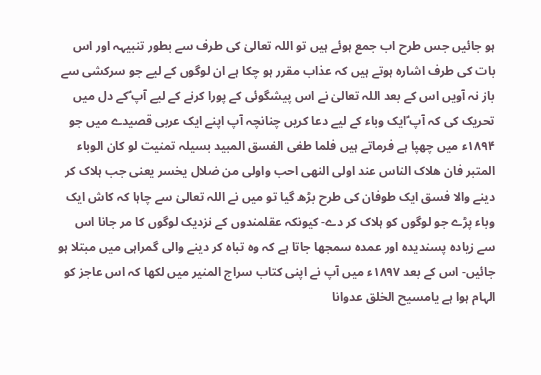ہو جائیں جس طرح اب جمع ہوئے ہیں تو اللہ تعالیٰ کی طرف سے بطور تنبیہہ اور اس بات کی طرف اشارہ ہوتے ہیں کہ عذاب مقرر ہو چکا ہے ان لوگوں کے لیے جو سرکشی سے باز نہ آویں اس کے بعد اللہ تعالیٰ نے اس پیشگوئی کے پورا کرنے کے لیے آپ ؑکے دل میں تحریک کی کہ آپ ؑایک وباء کے لیے دعا کریں چنانچہ آپ اپنے ایک عربی قصیدے میں جو ۱۸۹۴ء میں چھپا ہے فرماتے ہیں فلما طغی الفسق المبید بسیلہ تمنیت لو کان الوباء المتبر فان ھلاک الناس عند اولی النھی احب واولی من ضلال یخسر یعنی جب ہلاک کر دینے والا فسق ایک طوفان کی طرح بڑھ گیا تو میں نے اللہ تعالیٰ سے چاہا کہ کاش ایک وباء پڑے جو لوگوں کو ہلاک کر دے- کیونکہ عقلمندوں کے نزدیک لوگوں کا مر جانا اس سے زیادہ پسندیدہ اور عمدہ سمجھا جاتا ہے کہ وہ تباہ کر دینے والی گمراہی میں مبتلا ہو جائیں- اس کے بعد ۱۸۹۷ء میں آپ نے اپنی کتاب سراج المنیر میں لکھا کہ اس عاجز کو الہام ہوا ہے یامسیح الخلق عدوانا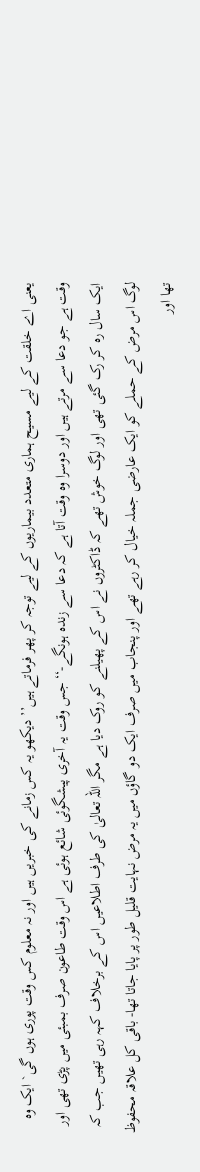یعنی اے خلقت کے لیے مسیح ہماری متعدد بیماریوں کے لیے توجہ کر پھر فرماتے ہیں’’ دیکھو یہ کس زمانے کی خبریں ہیں اور نہ معلوم کس وقت پوری ہوں گی` ایک وہ وقت ہے جو دعا سے مرتے ہیں اور دوسرا وہ وقت آتا ہے کہ دعا سے زندہ ہونگے-‘‘ جس وقت یہ آخری پیشگوئی شائع ہوئی ہے اس وقت طاعون صرف بمبئی میں پڑی تھی اور ایک سال رہ کر رک گئی تھی اور لوگ خوش تھے کہ ڈاکٹروں نے اس کے پھیلنے کو روک دیا ہے مگر اللہ تعالیٰ کی طرف اطلاعیں اس کے برخلاف کہہ رہی تھیں جب کہ لوگ اس مرض کے حملے کو ایک عارضی جملہ خیال کر رہے تھے اور پنجاب میں صرف ایک دو گاؤں میں یہ مرض نہایت قلیل طور پر پایا جاتا تھا- باقی کل علاقہ محفوظ تھا اور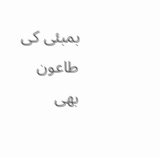بمبئی کی طاعون بھی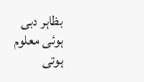بظاہر دبی ہوئی معلوم ہوتی